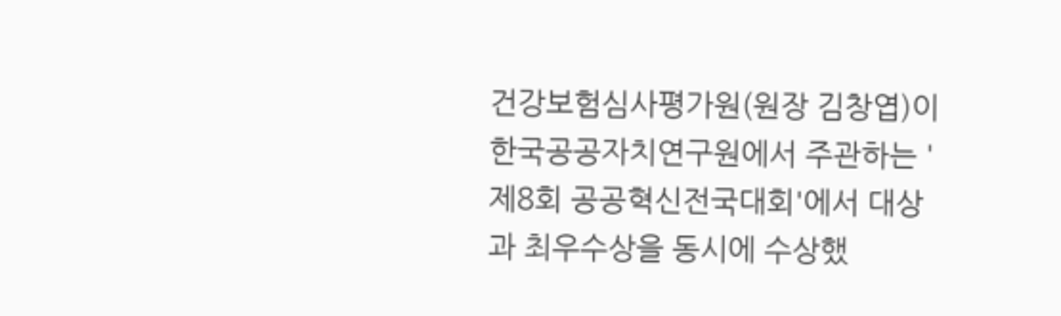건강보험심사평가원(원장 김창엽)이 한국공공자치연구원에서 주관하는 '제8회 공공혁신전국대회'에서 대상과 최우수상을 동시에 수상했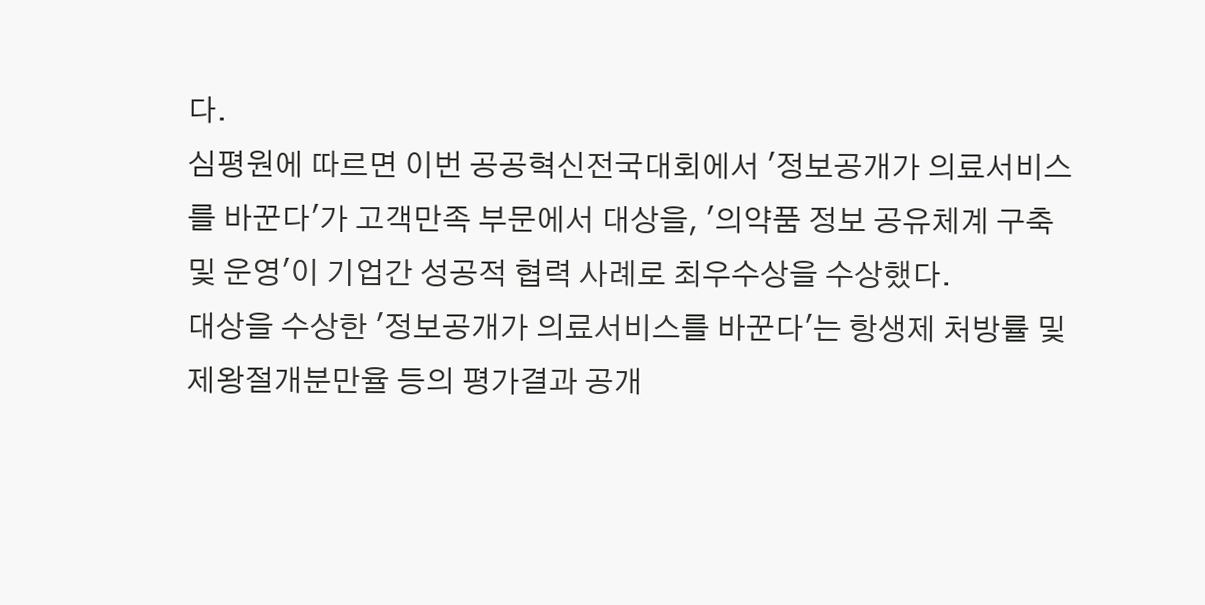다.
심평원에 따르면 이번 공공혁신전국대회에서 '정보공개가 의료서비스를 바꾼다'가 고객만족 부문에서 대상을, '의약품 정보 공유체계 구축 및 운영'이 기업간 성공적 협력 사례로 최우수상을 수상했다.
대상을 수상한 '정보공개가 의료서비스를 바꾼다'는 항생제 처방률 및 제왕절개분만율 등의 평가결과 공개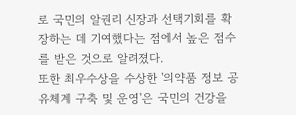로 국민의 알권리 신장과 선택기회를 확장하는 데 기여했다는 점에서 높은 점수를 받은 것으로 알려졌다.
또한 최우수상을 수상한 '의약품 정보 공유체계 구축 및 운영'은 국민의 건강을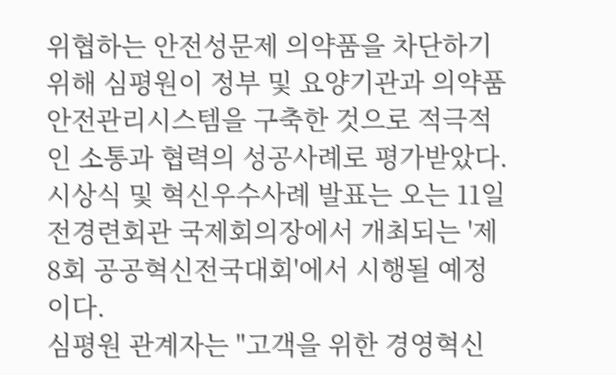위협하는 안전성문제 의약품을 차단하기 위해 심평원이 정부 및 요양기관과 의약품안전관리시스템을 구축한 것으로 적극적인 소통과 협력의 성공사례로 평가받았다.
시상식 및 혁신우수사례 발표는 오는 11일 전경련회관 국제회의장에서 개최되는 '제8회 공공혁신전국대회'에서 시행될 예정이다.
심평원 관계자는 "고객을 위한 경영혁신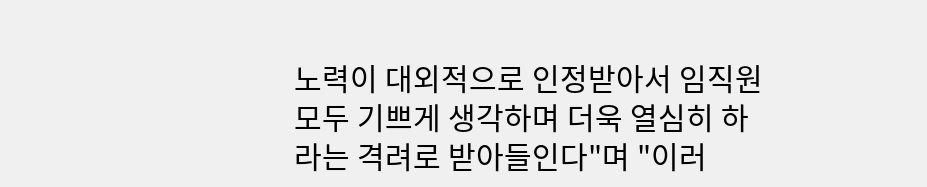노력이 대외적으로 인정받아서 임직원 모두 기쁘게 생각하며 더욱 열심히 하라는 격려로 받아들인다"며 "이러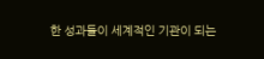한 성과들이 세계적인 기관이 되는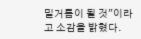밑거름이 될 것"이라고 소감을 밝혔다.